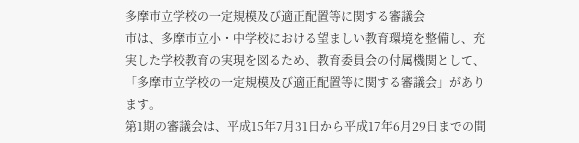多摩市立学校の一定規模及び適正配置等に関する審議会
市は、多摩市立小・中学校における望ましい教育環境を整備し、充実した学校教育の実現を図るため、教育委員会の付属機関として、「多摩市立学校の一定規模及び適正配置等に関する審議会」があります。
第1期の審議会は、平成15年7月31日から平成17年6月29日までの間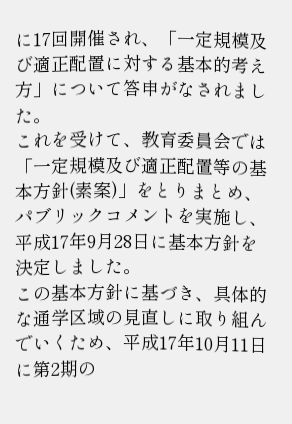に17回開催され、「一定規模及び適正配置に対する基本的考え方」について答申がなされました。
これを受けて、教育委員会では「一定規模及び適正配置等の基本方針(素案)」をとりまとめ、パブリックコメントを実施し、平成17年9月28日に基本方針を決定しました。
この基本方針に基づき、具体的な通学区域の見直しに取り組んでいくため、平成17年10月11日に第2期の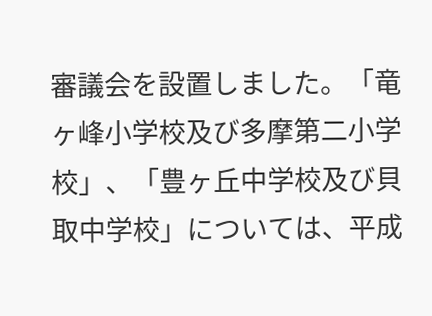審議会を設置しました。「竜ヶ峰小学校及び多摩第二小学校」、「豊ヶ丘中学校及び貝取中学校」については、平成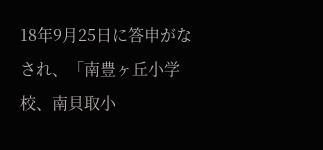18年9月25日に答申がなされ、「南豊ヶ丘小学校、南貝取小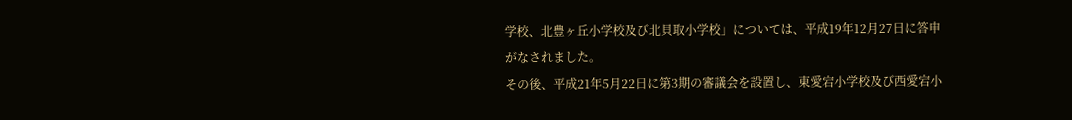学校、北豊ヶ丘小学校及び北貝取小学校」については、平成19年12月27日に答申がなされました。
その後、平成21年5月22日に第3期の審議会を設置し、東愛宕小学校及び西愛宕小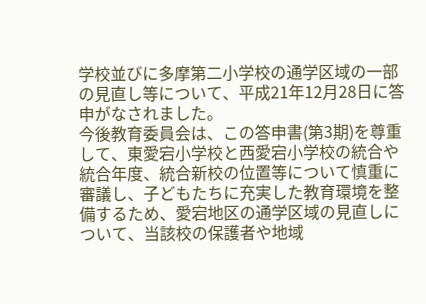学校並びに多摩第二小学校の通学区域の一部の見直し等について、平成21年12月28日に答申がなされました。
今後教育委員会は、この答申書(第3期)を尊重して、東愛宕小学校と西愛宕小学校の統合や統合年度、統合新校の位置等について慎重に審議し、子どもたちに充実した教育環境を整備するため、愛宕地区の通学区域の見直しについて、当該校の保護者や地域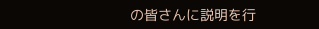の皆さんに説明を行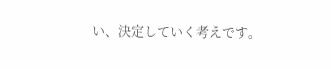い、決定していく考えです。